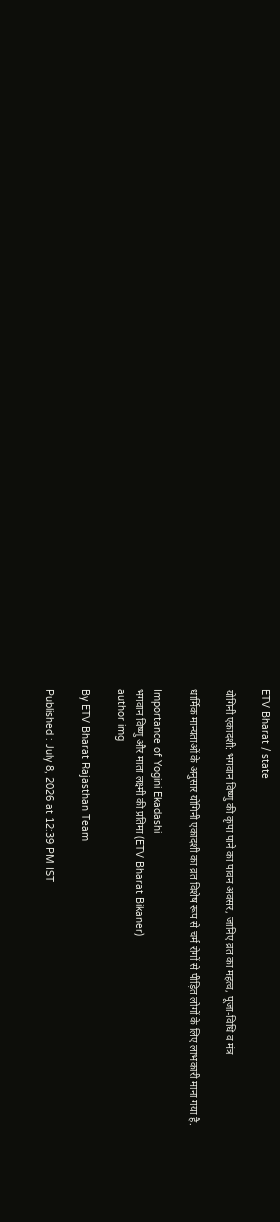ETV Bharat / state

योगिनी एकादशी: भगवान विष्णु की कृपा पाने का पावन अवसर, जानिए व्रत का महत्व, पूजा-विधि व मंत्र

धार्मिक मान्यताओं के अनुसार योगिनी एकादशी का व्रत विशेष रूप से चर्म रोगों से पीड़ित लोगों के लिए लाभकारी माना गया है.

Importance of Yogini Ekadashi
भगवान विष्णु और माता लक्ष्मी की प्रतिमा (ETV Bharat Bikaner)
author img

By ETV Bharat Rajasthan Team

Published : July 8, 2026 at 12:39 PM IST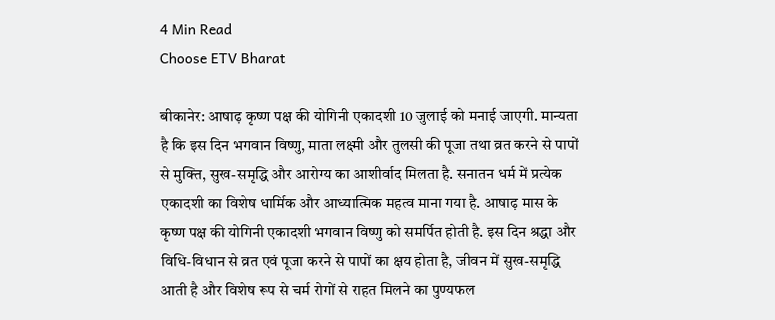4 Min Read
Choose ETV Bharat

बीकानेर: आषाढ़ कृष्ण पक्ष की योगिनी एकादशी 10 जुलाई को मनाई जाएगी. मान्यता है कि इस दिन भगवान विष्णु, माता लक्ष्मी और तुलसी की पूजा तथा व्रत करने से पापों से मुक्ति, सुख-समृद्धि और आरोग्य का आशीर्वाद मिलता है. सनातन धर्म में प्रत्येक एकादशी का विशेष धार्मिक और आध्यात्मिक महत्व माना गया है. आषाढ़ मास के कृष्ण पक्ष की योगिनी एकादशी भगवान विष्णु को समर्पित होती है. इस दिन श्रद्धा और विधि-विधान से व्रत एवं पूजा करने से पापों का क्षय होता है, जीवन में सुख-समृद्धि आती है और विशेष रूप से चर्म रोगों से राहत मिलने का पुण्यफल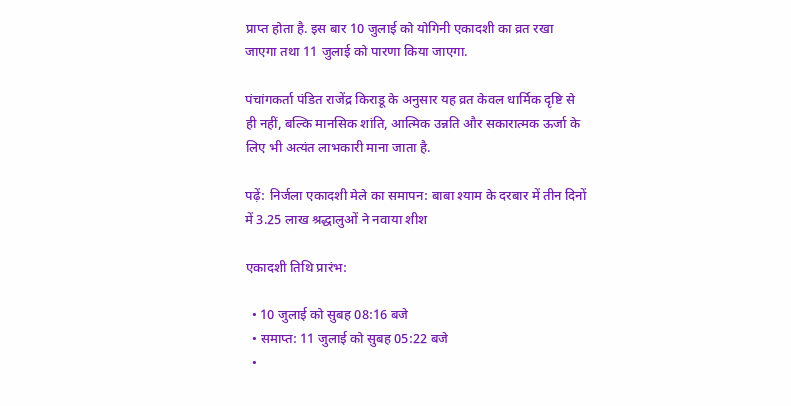प्राप्त होता है. इस बार 10 जुलाई को योगिनी एकादशी का व्रत रखा जाएगा तथा 11 जुलाई को पारणा किया जाएगा.

पंचांगकर्ता पंडित राजेंद्र किराडू के अनुसार यह व्रत केवल धार्मिक दृष्टि से ही नहीं, बल्कि मानसिक शांति, आत्मिक उन्नति और सकारात्मक ऊर्जा के लिए भी अत्यंत लाभकारी माना जाता है.

पढ़ें: निर्जला एकादशी मेले का समापन: बाबा श्याम के दरबार में तीन दिनों में 3.25 लाख श्रद्धालुओं ने नवाया शीश

एकादशी तिथि प्रारंभ:

  • 10 जुलाई को सुबह 08:16 बजे
  • समाप्त: 11 जुलाई को सुबह 05:22 बजे
  •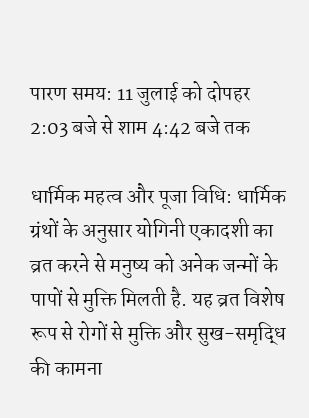पारण समय: 11 जुलाई को दोपहर 2:03 बजे से शाम 4:42 बजे तक

धार्मिक महत्व और पूजा विधि: धार्मिक ग्रंथों के अनुसार योगिनी एकादशी का व्रत करने से मनुष्य को अनेक जन्मों के पापों से मुक्ति मिलती है. यह व्रत विशेष रूप से रोगों से मुक्ति और सुख-समृद्धि की कामना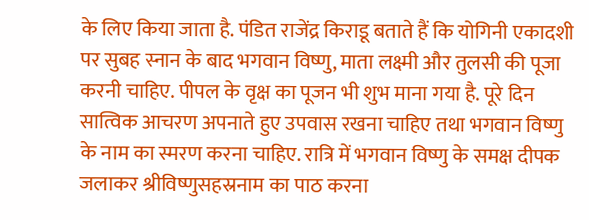के लिए किया जाता है. पंडित राजेंद्र किराडू बताते हैं कि योगिनी एकादशी पर सुबह स्नान के बाद भगवान विष्णु, माता लक्ष्मी और तुलसी की पूजा करनी चाहिए. पीपल के वृक्ष का पूजन भी शुभ माना गया है. पूरे दिन सात्विक आचरण अपनाते हुए उपवास रखना चाहिए तथा भगवान विष्णु के नाम का स्मरण करना चाहिए. रात्रि में भगवान विष्णु के समक्ष दीपक जलाकर श्रीविष्णुसहस्रनाम का पाठ करना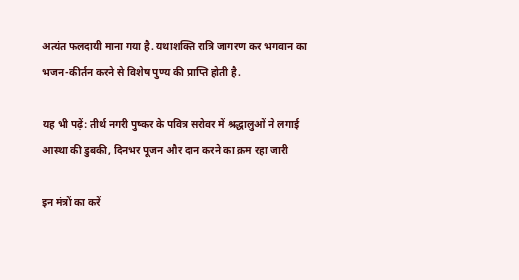अत्यंत फलदायी माना गया है. यथाशक्ति रात्रि जागरण कर भगवान का भजन-कीर्तन करने से विशेष पुण्य की प्राप्ति होती है.

यह भी पढ़ें: तीर्थ नगरी पुष्कर के पवित्र सरोवर में श्रद्धालुओं ने लगाई आस्था की डुबकी, दिनभर पूजन और दान करने का क्रम रहा जारी

इन मंत्रों का करें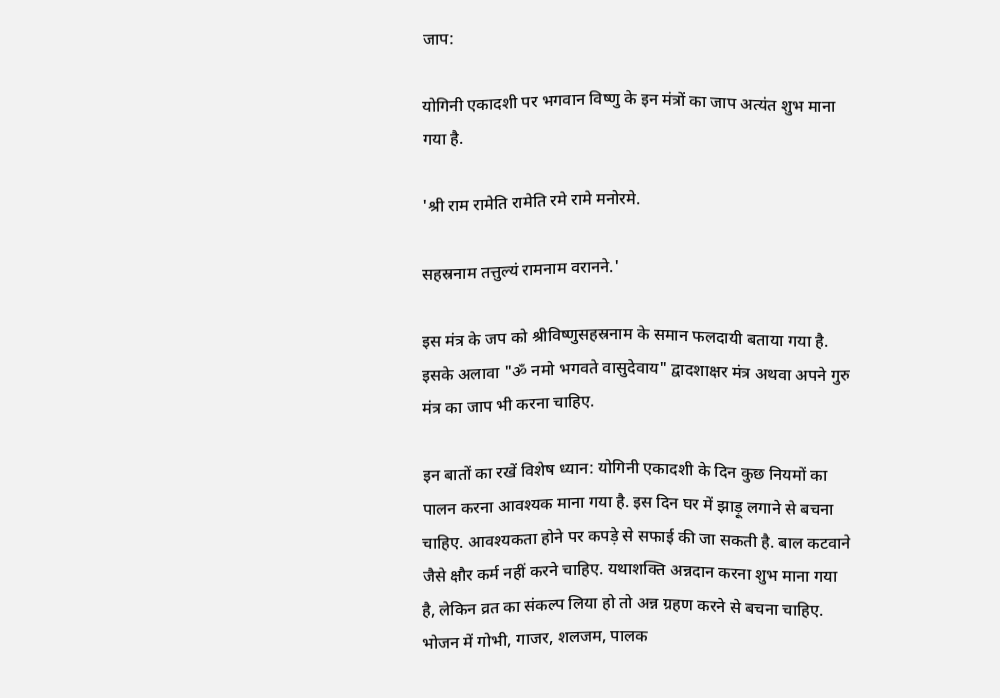जाप:

योगिनी एकादशी पर भगवान विष्णु के इन मंत्रों का जाप अत्यंत शुभ माना गया है.

'श्री राम रामेति रामेति रमे रामे मनोरमे.

सहस्रनाम तत्तुल्यं रामनाम वरानने.'

इस मंत्र के जप को श्रीविष्णुसहस्रनाम के समान फलदायी बताया गया है. इसके अलावा "ॐ नमो भगवते वासुदेवाय" द्वादशाक्षर मंत्र अथवा अपने गुरु मंत्र का जाप भी करना चाहिए.

इन बातों का रखें विशेष ध्यान: योगिनी एकादशी के दिन कुछ नियमों का पालन करना आवश्यक माना गया है. इस दिन घर में झाड़ू लगाने से बचना चाहिए. आवश्यकता होने पर कपड़े से सफाई की जा सकती है. बाल कटवाने जैसे क्षौर कर्म नहीं करने चाहिए. यथाशक्ति अन्नदान करना शुभ माना गया है, लेकिन व्रत का संकल्प लिया हो तो अन्न ग्रहण करने से बचना चाहिए. भोजन में गोभी, गाजर, शलजम, पालक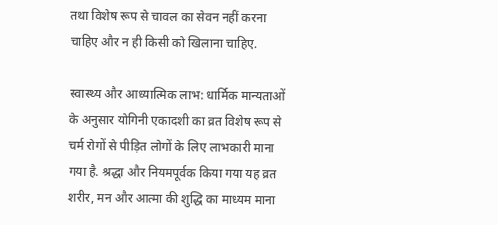तथा विशेष रूप से चावल का सेवन नहीं करना चाहिए और न ही किसी को खिलाना चाहिए.

स्वास्थ्य और आध्यात्मिक लाभ: धार्मिक मान्यताओं के अनुसार योगिनी एकादशी का व्रत विशेष रूप से चर्म रोगों से पीड़ित लोगों के लिए लाभकारी माना गया है. श्रद्धा और नियमपूर्वक किया गया यह व्रत शरीर, मन और आत्मा की शुद्धि का माध्यम माना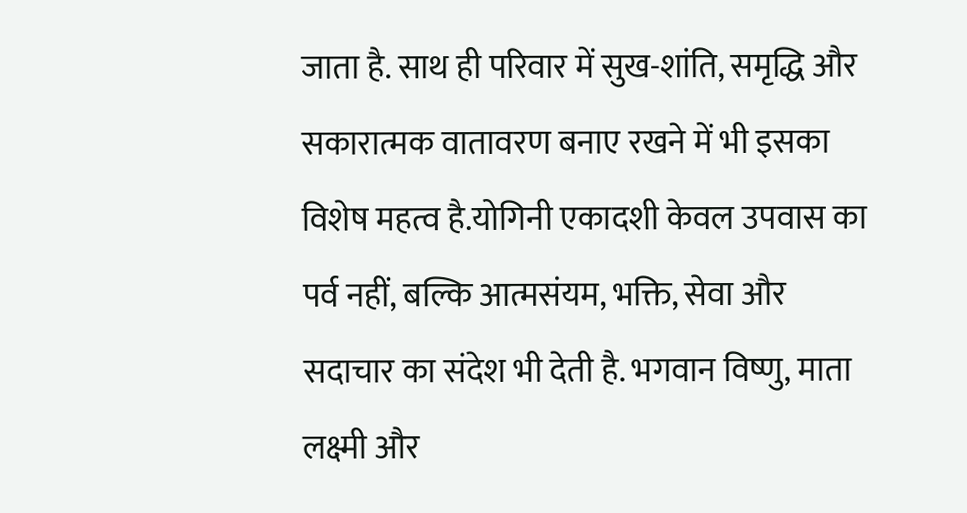जाता है. साथ ही परिवार में सुख-शांति, समृद्धि और सकारात्मक वातावरण बनाए रखने में भी इसका विशेष महत्व है.योगिनी एकादशी केवल उपवास का पर्व नहीं, बल्कि आत्मसंयम, भक्ति, सेवा और सदाचार का संदेश भी देती है. भगवान विष्णु, माता लक्ष्मी और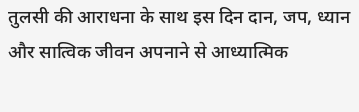तुलसी की आराधना के साथ इस दिन दान, जप, ध्यान और सात्विक जीवन अपनाने से आध्यात्मिक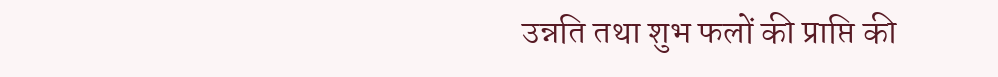उन्नति तथा शुभ फलों की प्राप्ति की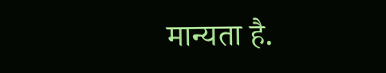मान्यता है.